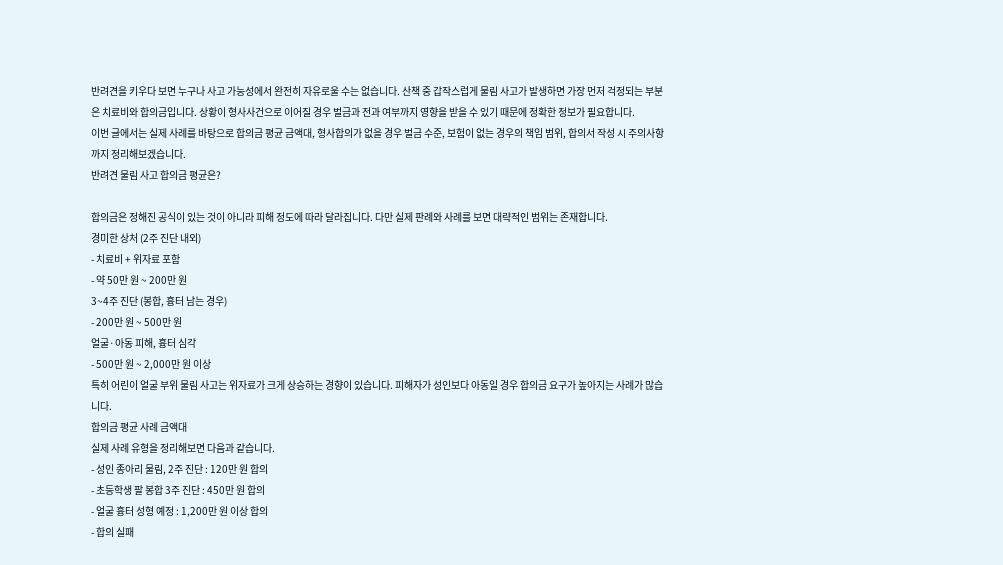반려견을 키우다 보면 누구나 사고 가능성에서 완전히 자유로울 수는 없습니다. 산책 중 갑작스럽게 물림 사고가 발생하면 가장 먼저 걱정되는 부분은 치료비와 합의금입니다. 상황이 형사사건으로 이어질 경우 벌금과 전과 여부까지 영향을 받을 수 있기 때문에 정확한 정보가 필요합니다.
이번 글에서는 실제 사례를 바탕으로 합의금 평균 금액대, 형사합의가 없을 경우 벌금 수준, 보험이 없는 경우의 책임 범위, 합의서 작성 시 주의사항까지 정리해보겠습니다.
반려견 물림 사고 합의금 평균은?

합의금은 정해진 공식이 있는 것이 아니라 피해 정도에 따라 달라집니다. 다만 실제 판례와 사례를 보면 대략적인 범위는 존재합니다.
경미한 상처 (2주 진단 내외)
- 치료비 + 위자료 포함
- 약 50만 원 ~ 200만 원
3~4주 진단 (봉합, 흉터 남는 경우)
- 200만 원 ~ 500만 원
얼굴·아동 피해, 흉터 심각
- 500만 원 ~ 2,000만 원 이상
특히 어린이 얼굴 부위 물림 사고는 위자료가 크게 상승하는 경향이 있습니다. 피해자가 성인보다 아동일 경우 합의금 요구가 높아지는 사례가 많습니다.
합의금 평균 사례 금액대
실제 사례 유형을 정리해보면 다음과 같습니다.
- 성인 종아리 물림, 2주 진단 : 120만 원 합의
- 초등학생 팔 봉합 3주 진단 : 450만 원 합의
- 얼굴 흉터 성형 예정 : 1,200만 원 이상 합의
- 합의 실패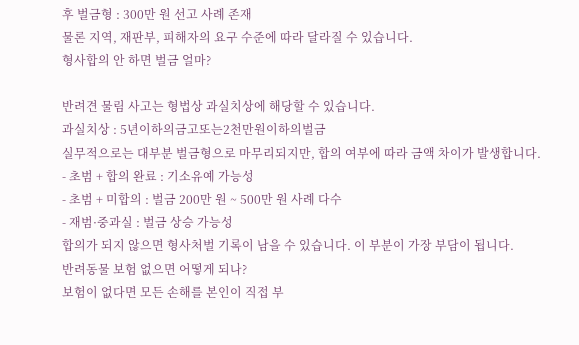후 벌금형 : 300만 원 선고 사례 존재
물론 지역, 재판부, 피해자의 요구 수준에 따라 달라질 수 있습니다.
형사합의 안 하면 벌금 얼마?

반려견 물림 사고는 형법상 과실치상에 해당할 수 있습니다.
과실치상 : 5년이하의금고또는2천만원이하의벌금
실무적으로는 대부분 벌금형으로 마무리되지만, 합의 여부에 따라 금액 차이가 발생합니다.
- 초범 + 합의 완료 : 기소유예 가능성
- 초범 + 미합의 : 벌금 200만 원 ~ 500만 원 사례 다수
- 재범·중과실 : 벌금 상승 가능성
합의가 되지 않으면 형사처벌 기록이 남을 수 있습니다. 이 부분이 가장 부담이 됩니다.
반려동물 보험 없으면 어떻게 되나?
보험이 없다면 모든 손해를 본인이 직접 부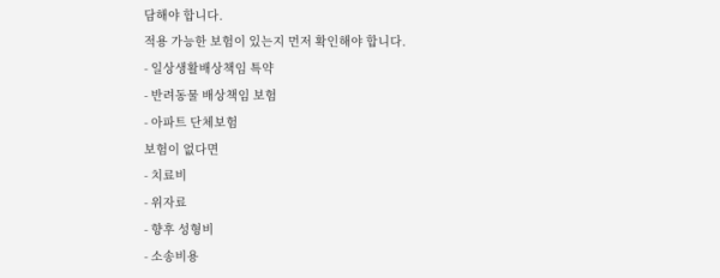담해야 합니다.
적용 가능한 보험이 있는지 먼저 확인해야 합니다.
- 일상생활배상책임 특약
- 반려동물 배상책임 보험
- 아파트 단체보험
보험이 없다면
- 치료비
- 위자료
- 향후 성형비
- 소송비용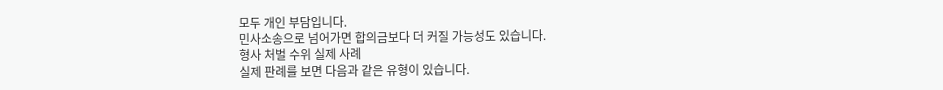모두 개인 부담입니다.
민사소송으로 넘어가면 합의금보다 더 커질 가능성도 있습니다.
형사 처벌 수위 실제 사례
실제 판례를 보면 다음과 같은 유형이 있습니다.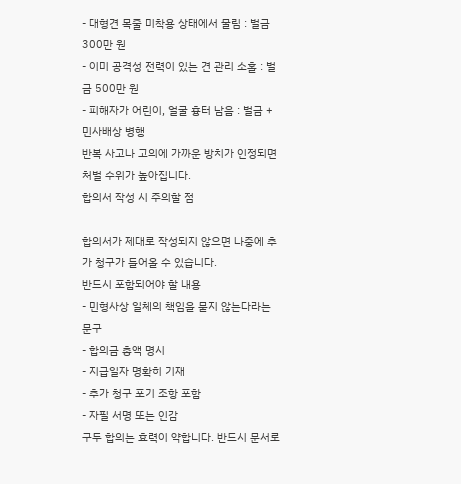- 대형견 목줄 미착용 상태에서 물림 : 벌금 300만 원
- 이미 공격성 전력이 있는 견 관리 소홀 : 벌금 500만 원
- 피해자가 어린이, 얼굴 흉터 남음 : 벌금 + 민사배상 병행
반복 사고나 고의에 가까운 방치가 인정되면 처벌 수위가 높아집니다.
합의서 작성 시 주의할 점

합의서가 제대로 작성되지 않으면 나중에 추가 청구가 들어올 수 있습니다.
반드시 포함되어야 할 내용
- 민형사상 일체의 책임을 묻지 않는다라는 문구
- 합의금 총액 명시
- 지급일자 명확히 기재
- 추가 청구 포기 조항 포함
- 자필 서명 또는 인감
구두 합의는 효력이 약합니다. 반드시 문서로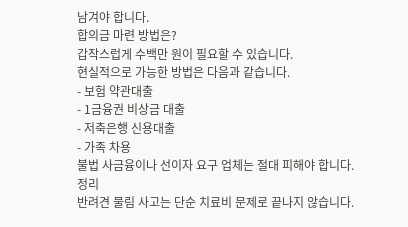남겨야 합니다.
합의금 마련 방법은?
갑작스럽게 수백만 원이 필요할 수 있습니다.
현실적으로 가능한 방법은 다음과 같습니다.
- 보험 약관대출
- 1금융권 비상금 대출
- 저축은행 신용대출
- 가족 차용
불법 사금융이나 선이자 요구 업체는 절대 피해야 합니다.
정리
반려견 물림 사고는 단순 치료비 문제로 끝나지 않습니다.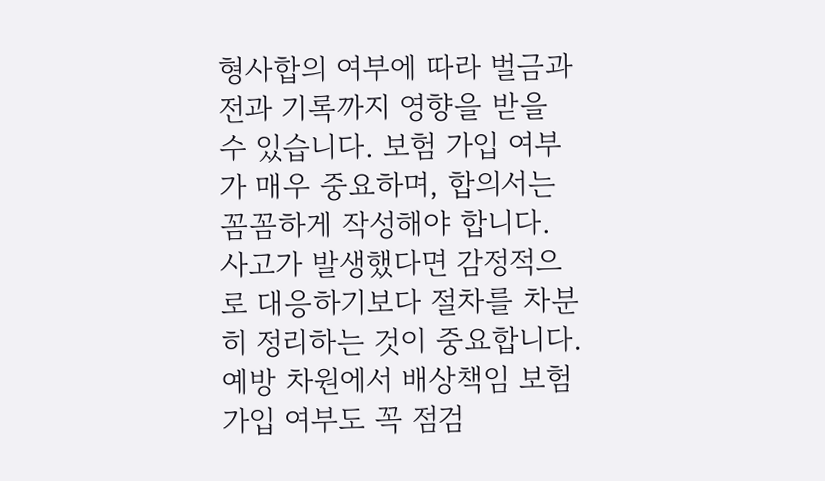형사합의 여부에 따라 벌금과 전과 기록까지 영향을 받을 수 있습니다. 보험 가입 여부가 매우 중요하며, 합의서는 꼼꼼하게 작성해야 합니다.
사고가 발생했다면 감정적으로 대응하기보다 절차를 차분히 정리하는 것이 중요합니다. 예방 차원에서 배상책임 보험 가입 여부도 꼭 점검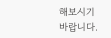해보시기 바랍니다.